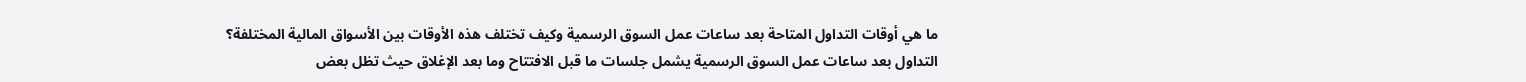ما هي أوقات التداول المتاحة بعد ساعات عمل السوق الرسمية وكيف تختلف هذه الأوقات بين الأسواق المالية المختلفة؟
التداول بعد ساعات عمل السوق الرسمية يشمل جلسات ما قبل الافتتاح وما بعد الإغلاق حيث تظل بعض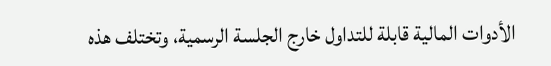الأدوات المالية قابلة للتداول خارج الجلسة الرسمية، وتختلف هذه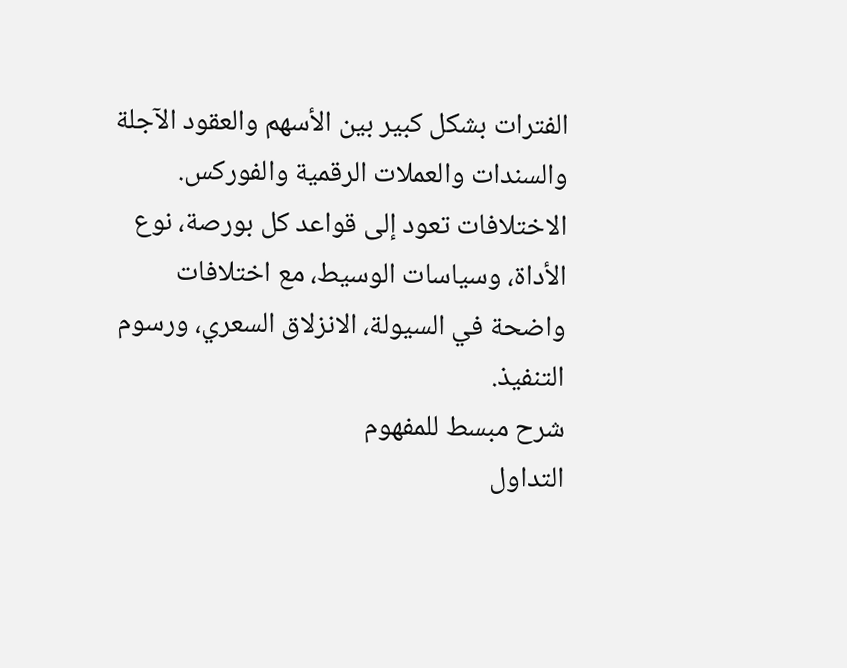الفترات بشكل كبير بين الأسهم والعقود الآجلة والسندات والعملات الرقمية والفوركس. الاختلافات تعود إلى قواعد كل بورصة، نوع الأداة، وسياسات الوسيط، مع اختلافات واضحة في السيولة، الانزلاق السعري، ورسوم التنفيذ.
شرح مبسط للمفهوم
التداول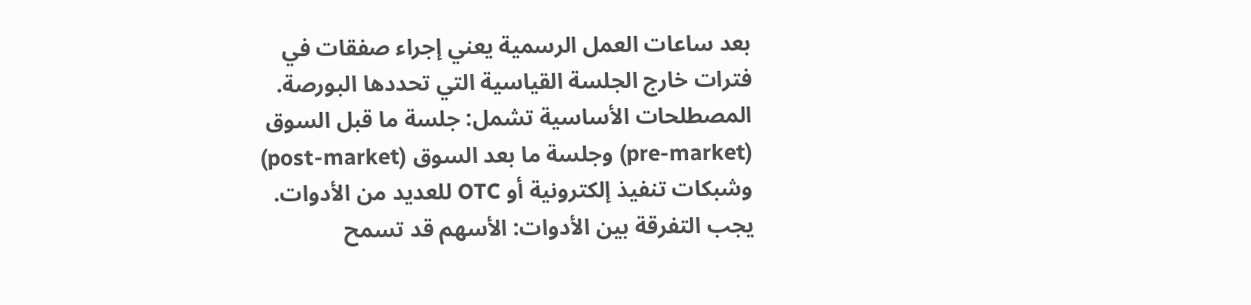بعد ساعات العمل الرسمية يعني إجراء صفقات في فترات خارج الجلسة القياسية التي تحددها البورصة. المصطلحات الأساسية تشمل: جلسة ما قبل السوق (pre-market) وجلسة ما بعد السوق (post-market) وشبكات تنفيذ إلكترونية أو OTC للعديد من الأدوات. يجب التفرقة بين الأدوات: الأسهم قد تسمح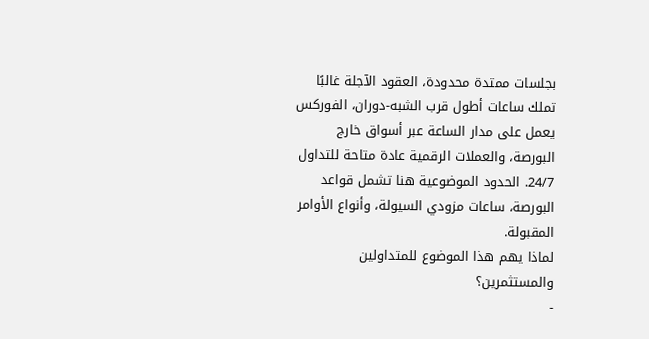بجلسات ممتدة محدودة، العقود الآجلة غالبًا تملك ساعات أطول قرب الشبه-دوران، الفوركس يعمل على مدار الساعة عبر أسواق خارج البورصة، والعملات الرقمية عادة متاحة للتداول 24/7. الحدود الموضوعية هنا تشمل قواعد البورصة، ساعات مزودي السيولة، وأنواع الأوامر المقبولة.
لماذا يهم هذا الموضوع للمتداولين والمستثمرين؟
-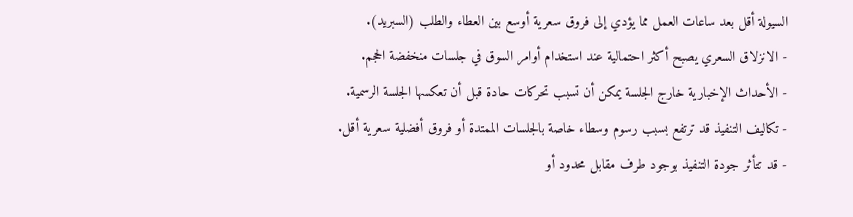السيولة أقل بعد ساعات العمل مما يؤدي إلى فروق سعرية أوسع بين العطاء والطلب (السبريد).
- الانزلاق السعري يصبح أكثر احتمالية عند استخدام أوامر السوق في جلسات منخفضة الحجم.
- الأحداث الإخبارية خارج الجلسة يمكن أن تسبب تحركات حادة قبل أن تعكسها الجلسة الرسمية.
- تكاليف التنفيذ قد ترتفع بسبب رسوم وسطاء خاصة بالجلسات الممتدة أو فروق أفضلية سعرية أقل.
- قد تتأثر جودة التنفيذ بوجود طرف مقابل محدود أو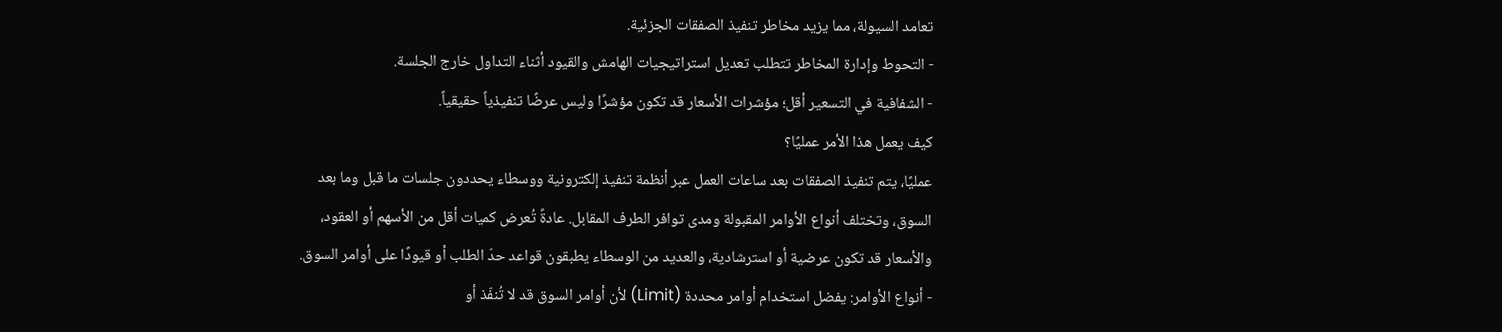تعامد السيولة، مما يزيد مخاطر تنفيذ الصفقات الجزئية.
- التحوط وإدارة المخاطر تتطلب تعديل استراتيجيات الهامش والقيود أثناء التداول خارج الجلسة.
- الشفافية في التسعير أقل؛ مؤشرات الأسعار قد تكون مؤشرًا وليس عرضًا تنفيذياً حقيقياً.
كيف يعمل هذا الأمر عمليًا؟
عمليًا، يتم تنفيذ الصفقات بعد ساعات العمل عبر أنظمة تنفيذ إلكترونية ووسطاء يحددون جلسات ما قبل وما بعد السوق، وتختلف أنواع الأوامر المقبولة ومدى توافر الطرف المقابل. عادةً تُعرض كميات أقل من الأسهم أو العقود، والأسعار قد تكون عرضية أو استرشادية، والعديد من الوسطاء يطبقون قواعد حدّ الطلب أو قيودًا على أوامر السوق.
- أنواع الأوامر: يفضل استخدام أوامر محددة (Limit) لأن أوامر السوق قد لا تُنفّذ أو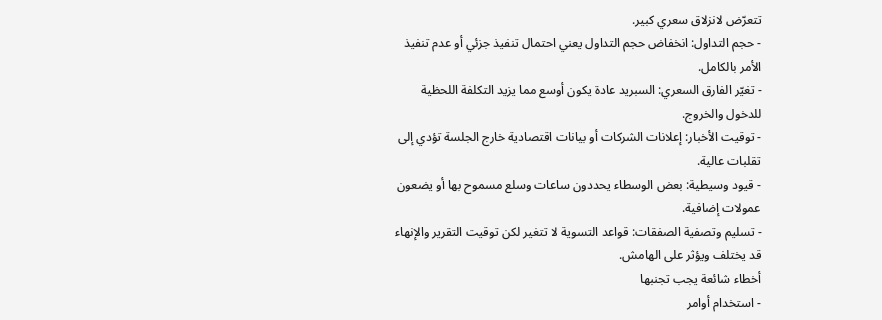تتعرّض لانزلاق سعري كبير.
- حجم التداول: انخفاض حجم التداول يعني احتمال تنفيذ جزئي أو عدم تنفيذ الأمر بالكامل.
- تغيّر الفارق السعري: السبريد عادة يكون أوسع مما يزيد التكلفة اللحظية للدخول والخروج.
- توقيت الأخبار: إعلانات الشركات أو بيانات اقتصادية خارج الجلسة تؤدي إلى تقلبات عالية.
- قيود وسيطية: بعض الوسطاء يحددون ساعات وسلع مسموح بها أو يضعون عمولات إضافية.
- تسليم وتصفية الصفقات: قواعد التسوية لا تتغير لكن توقيت التقرير والإنهاء قد يختلف ويؤثر على الهامش.
أخطاء شائعة يجب تجنبها
- استخدام أوامر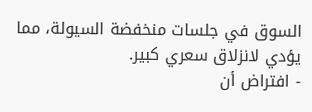السوق في جلسات منخفضة السيولة، مما يؤدي لانزلاق سعري كبير.
- افتراض أن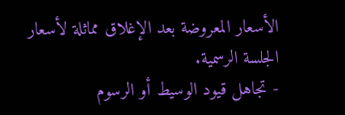الأسعار المعروضة بعد الإغلاق مماثلة لأسعار الجلسة الرسمية.
- تجاهل قيود الوسيط أو الرسوم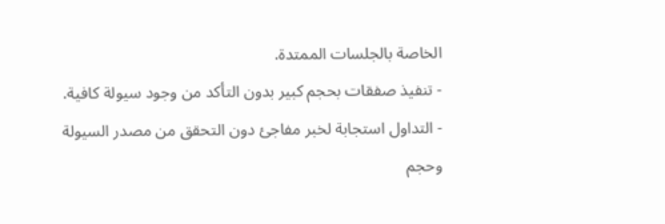الخاصة بالجلسات الممتدة.
- تنفيذ صفقات بحجم كبير بدون التأكد من وجود سيولة كافية.
- التداول استجابة لخبر مفاجئ دون التحقق من مصدر السيولة وحجم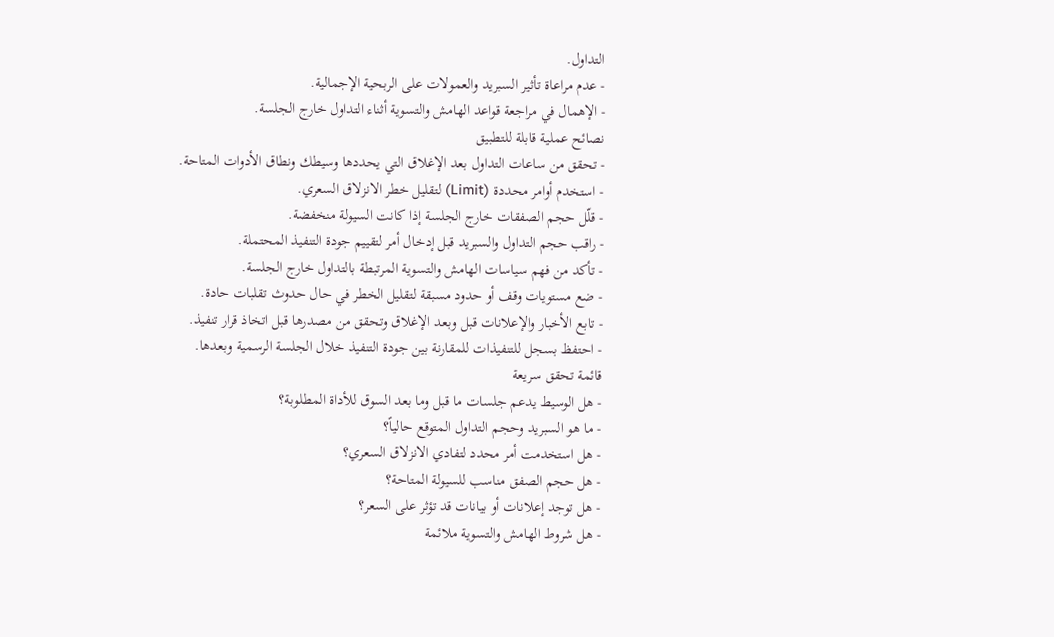التداول.
- عدم مراعاة تأثير السبريد والعمولات على الربحية الإجمالية.
- الإهمال في مراجعة قواعد الهامش والتسوية أثناء التداول خارج الجلسة.
نصائح عملية قابلة للتطبيق
- تحقق من ساعات التداول بعد الإغلاق التي يحددها وسيطك ونطاق الأدوات المتاحة.
- استخدم أوامر محددة (Limit) لتقليل خطر الانزلاق السعري.
- قلّل حجم الصفقات خارج الجلسة إذا كانت السيولة منخفضة.
- راقب حجم التداول والسبريد قبل إدخال أمر لتقييم جودة التنفيذ المحتملة.
- تأكد من فهم سياسات الهامش والتسوية المرتبطة بالتداول خارج الجلسة.
- ضع مستويات وقف أو حدود مسبقة لتقليل الخطر في حال حدوث تقلبات حادة.
- تابع الأخبار والإعلانات قبل وبعد الإغلاق وتحقق من مصدرها قبل اتخاذ قرار تنفيذ.
- احتفظ بسجل للتنفيذات للمقارنة بين جودة التنفيذ خلال الجلسة الرسمية وبعدها.
قائمة تحقق سريعة
- هل الوسيط يدعم جلسات ما قبل وما بعد السوق للأداة المطلوبة؟
- ما هو السبريد وحجم التداول المتوقع حالياً؟
- هل استخدمت أمر محدد لتفادي الانزلاق السعري؟
- هل حجم الصفق مناسب للسيولة المتاحة؟
- هل توجد إعلانات أو بيانات قد تؤثر على السعر؟
- هل شروط الهامش والتسوية ملائمة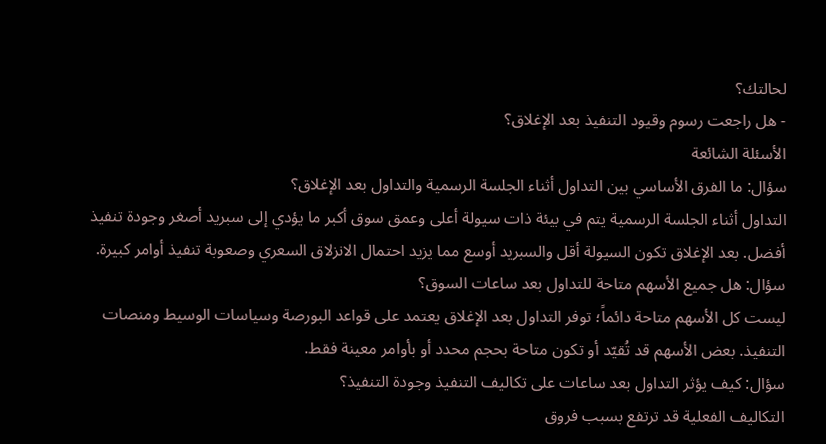لحالتك؟
- هل راجعت رسوم وقيود التنفيذ بعد الإغلاق؟
الأسئلة الشائعة
سؤال: ما الفرق الأساسي بين التداول أثناء الجلسة الرسمية والتداول بعد الإغلاق؟
التداول أثناء الجلسة الرسمية يتم في بيئة ذات سيولة أعلى وعمق سوق أكبر ما يؤدي إلى سبريد أصغر وجودة تنفيذ أفضل. بعد الإغلاق تكون السيولة أقل والسبريد أوسع مما يزيد احتمال الانزلاق السعري وصعوبة تنفيذ أوامر كبيرة.
سؤال: هل جميع الأسهم متاحة للتداول بعد ساعات السوق؟
ليست كل الأسهم متاحة دائماً؛ توفر التداول بعد الإغلاق يعتمد على قواعد البورصة وسياسات الوسيط ومنصات التنفيذ. بعض الأسهم قد تُقيّد أو تكون متاحة بحجم محدد أو بأوامر معينة فقط.
سؤال: كيف يؤثر التداول بعد ساعات على تكاليف التنفيذ وجودة التنفيذ؟
التكاليف الفعلية قد ترتفع بسبب فروق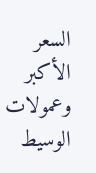السعر الأكبر وعمولات الوسيط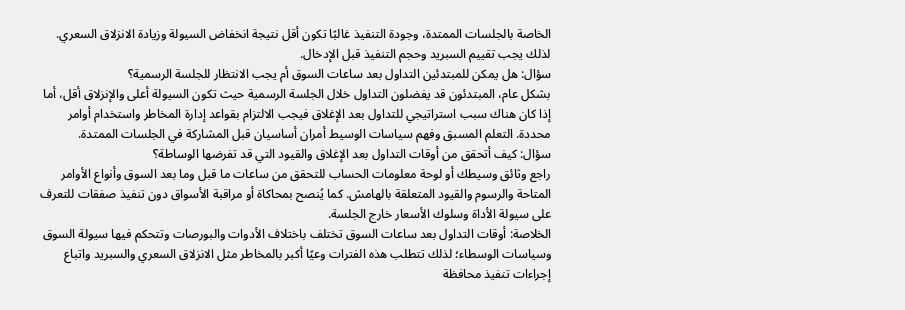الخاصة بالجلسات الممتدة، وجودة التنفيذ غالبًا تكون أقل نتيجة انخفاض السيولة وزيادة الانزلاق السعري. لذلك يجب تقييم السبريد وحجم التنفيذ قبل الإدخال.
سؤال: هل يمكن للمبتدئين التداول بعد ساعات السوق أم يجب الانتظار للجلسة الرسمية؟
بشكل عام، المبتدئون قد يفضلون التداول خلال الجلسة الرسمية حيث تكون السيولة أعلى والإنزلاق أقل، أما إذا كان هناك سبب استراتيجي للتداول بعد الإغلاق فيجب الالتزام بقواعد إدارة المخاطر واستخدام أوامر محددة. التعلم المسبق وفهم سياسات الوسيط أمران أساسيان قبل المشاركة في الجلسات الممتدة.
سؤال: كيف أتحقق من أوقات التداول بعد الإغلاق والقيود التي قد تفرضها الوساطة؟
راجع وثائق وسيطك أو لوحة معلومات الحساب للتحقق من ساعات ما قبل وما بعد السوق وأنواع الأوامر المتاحة والرسوم والقيود المتعلقة بالهامش. كما يُنصح بمحاكاة أو مراقبة الأسواق دون تنفيذ صفقات للتعرف على سيولة الأداة وسلوك الأسعار خارج الجلسة.
الخلاصة: أوقات التداول بعد ساعات السوق تختلف باختلاف الأدوات والبورصات وتتحكم فيها سيولة السوق وسياسات الوسطاء؛ لذلك تتطلب هذه الفترات وعيًا أكبر بالمخاطر مثل الانزلاق السعري والسبريد واتباع إجراءات تنفيذ محافظة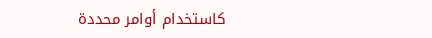كاستخدام أوامر محددة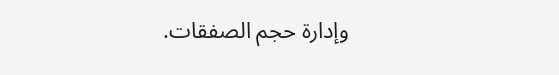وإدارة حجم الصفقات.